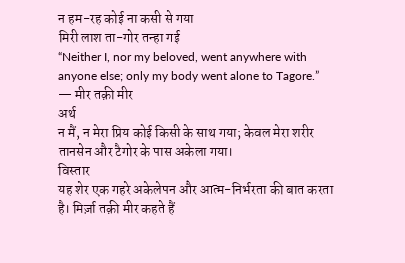न हम-रह कोई ना कसी से गया
मिरी लाश ता-गोर तन्हा गई
“Neither I, nor my beloved, went anywhere with anyone else; only my body went alone to Tagore.”
— मीर तक़ी मीर
अर्थ
न मैं, न मेरा प्रिय कोई किसी के साथ गया; केवल मेरा शरीर तानसेन और टैगोर के पास अकेला गया।
विस्तार
यह शेर एक गहरे अकेलेपन और आत्म-निर्भरता की बात करता है। मिर्ज़ा तक़ी मीर कहते हैं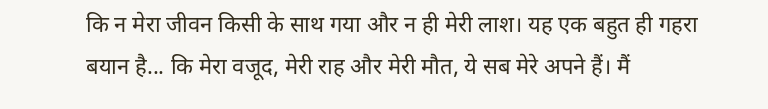कि न मेरा जीवन किसी के साथ गया और न ही मेरी लाश। यह एक बहुत ही गहरा बयान है... कि मेरा वजूद, मेरी राह और मेरी मौत, ये सब मेरे अपने हैं। मैं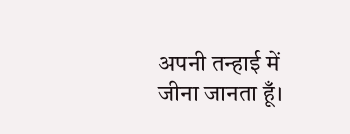अपनी तन्हाई में जीना जानता हूँ।